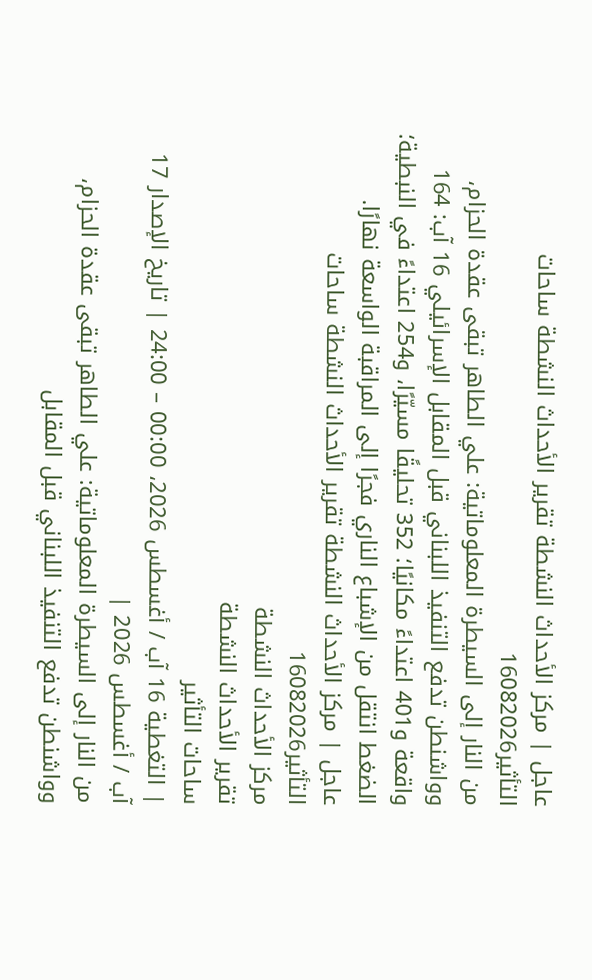عاجل | مركز الأحداث النشطة تقرير الأحداث النشطة ساحات التأثير16082026
من النار إلى السيطرة المعلوماتية: علي الطاهر تبقى عقدة الحزام، وواشنطن تدفع التنفيذ اللبناني قبل المقابل الإسرائيلي 16 آب: 164 واقعة و401 اعتداءً مكانيًا؛ 352 تحليقًا مسيّرًا، و254 اعتداءً في النبطية؛ الضغط انتقل من الإشباع الناري فجرًا إلى المراقبة الواسعة نهارًا.
عاجل | مركز الأحداث النشطة تقرير الأحداث النشطة ساحات التأثير16082026
مركز الأحداث النشطة
تقرير الأحداث النشطة
ساحات التأثير
| التغطية 16 آب / أغسطس 2026، 00:00 – 24:00 | تاريخ الإصدار 17 آب / أغسطس 2026 |
من النار إلى السيطرة المعلوماتية: علي الطاهر تبقى عقدة الحزام،
وواشنطن تدفع التنفيذ اللبناني قبل المقابل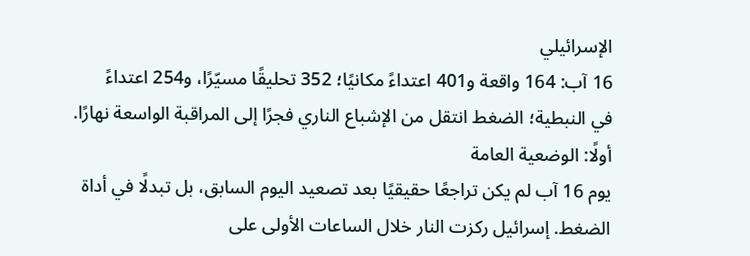الإسرائيلي
16 آب: 164 واقعة و401 اعتداءً مكانيًا؛ 352 تحليقًا مسيّرًا، و254 اعتداءً
في النبطية؛ الضغط انتقل من الإشباع الناري فجرًا إلى المراقبة الواسعة نهارًا.
أولًا: الوضعية العامة
يوم 16 آب لم يكن تراجعًا حقيقيًا بعد تصعيد اليوم السابق، بل تبدلًا في أداة الضغط. إسرائيل ركزت النار خلال الساعات الأولى على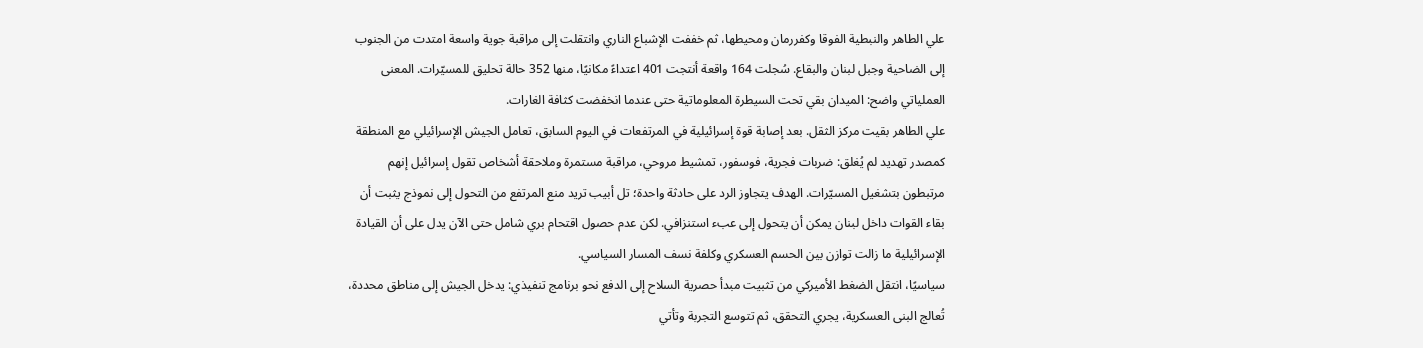علي الطاهر والنبطية الفوقا وكفررمان ومحيطها، ثم خففت الإشباع الناري وانتقلت إلى مراقبة جوية واسعة امتدت من الجنوب إلى الضاحية وجبل لبنان والبقاع. سُجلت 164 واقعة أنتجت 401 اعتداءً مكانيًا، منها 352 حالة تحليق للمسيّرات. المعنى العملياتي واضح: الميدان بقي تحت السيطرة المعلوماتية حتى عندما انخفضت كثافة الغارات.
علي الطاهر بقيت مركز الثقل. بعد إصابة قوة إسرائيلية في المرتفعات في اليوم السابق، تعامل الجيش الإسرائيلي مع المنطقة كمصدر تهديد لم يُغلق: ضربات فجرية، فوسفور، تمشيط مروحي، مراقبة مستمرة وملاحقة أشخاص تقول إسرائيل إنهم مرتبطون بتشغيل المسيّرات. الهدف يتجاوز الرد على حادثة واحدة؛ تل أبيب تريد منع المرتفع من التحول إلى نموذج يثبت أن بقاء القوات داخل لبنان يمكن أن يتحول إلى عبء استنزافي. لكن عدم حصول اقتحام بري شامل حتى الآن يدل على أن القيادة الإسرائيلية ما زالت توازن بين الحسم العسكري وكلفة نسف المسار السياسي.
سياسيًا، انتقل الضغط الأميركي من تثبيت مبدأ حصرية السلاح إلى الدفع نحو برنامج تنفيذي: يدخل الجيش إلى مناطق محددة، تُعالج البنى العسكرية، يجري التحقق، ثم تتوسع التجربة وتأتي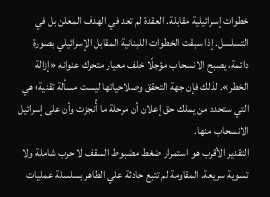خطوات إسرائيلية مقابلة. العقدة لم تعد في الهدف المعلن بل في التسلسل. إذا سبقت الخطوات اللبنانية المقابل الإسرائيلي بصورة دائمة، يصبح الانسحاب مؤجلًا خلف معيار متحرك عنوانه «إزالة الخطر». لذلك فإن جهة التحقق وصلاحياتها ليست مسألة تقنية؛ هي التي ستحدد من يملك حق إعلان أن مرحلة ما أُنجزت وأن على إسرائيل الانسحاب منها.
التقدير الأقرب هو استمرار ضغط مضبوط السقف لا حرب شاملة ولا تسوية سريعة. المقاومة لم تتبع حادثة علي الطاهر بسلسلة عمليات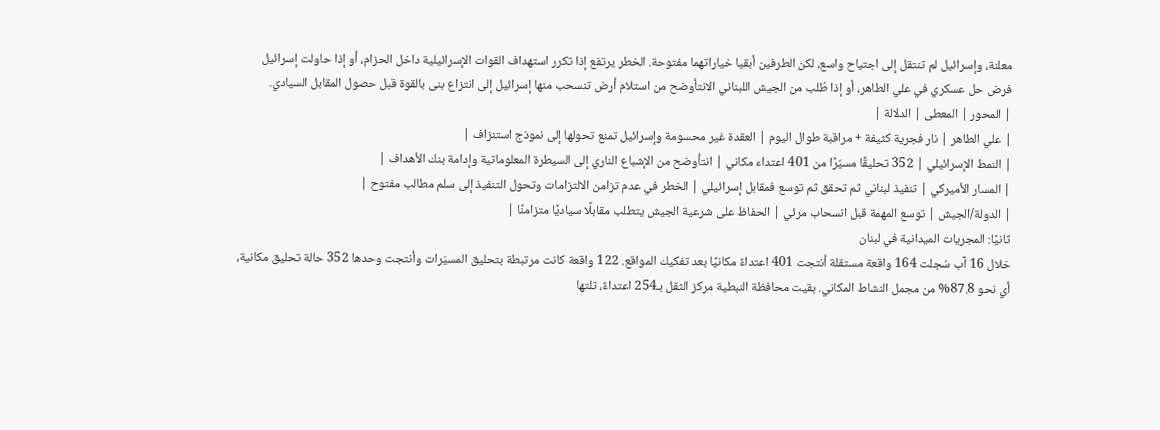معلنة، وإسرائيل لم تنتقل إلى اجتياح واسع، لكن الطرفين أبقيا خياراتهما مفتوحة. الخطر يرتفع إذا تكرر استهداف القوات الإسرائيلية داخل الحزام، أو إذا حاولت إسرائيل فرض حل عسكري في علي الطاهر، أو إذا طُلب من الجيش اللبناني الانتأوضح من استلام أرض تنسحب منها إسرائيل إلى انتزاع بنى بالقوة قبل حصول المقابل السيادي.
| المحور | المعطى | الدلالة |
| علي الطاهر | نار فجرية كثيفة + مراقبة طوال اليوم | العقدة غير محسومة وإسرائيل تمنع تحولها إلى نموذج استنزاف |
| النمط الإسرائيلي | 352 تحليقًا مسيّرًا من 401 اعتداء مكاني | انتأوضح من الإشباع الناري إلى السيطرة المعلوماتية وإدامة بنك الأهداف |
| المسار الأميركي | تنفيذ لبناني ثم تحقق ثم توسع فمقابل إسرائيلي | الخطر في عدم تزامن الالتزامات وتحول التنفيذ إلى سلم مطالب مفتوح |
| الدولة/الجيش | توسع المهمة قبل انسحاب مرئي | الحفاظ على شرعية الجيش يتطلب مقابلًا سياديًا متزامنًا |
ثانيًا: المجريات الميدانية في لبنان
خلال 16 آب سُجلت 164 واقعة مستقلة أنتجت 401 اعتداءً مكانيًا بعد تفكيك المواقع. 122 واقعة كانت مرتبطة بتحليق المسيّرات وأنتجت وحدها 352 حالة تحليق مكانية، أي نحو 87.8% من مجمل النشاط المكاني. بقيت محافظة النبطية مركز الثقل بـ254 اعتداءً، تلتها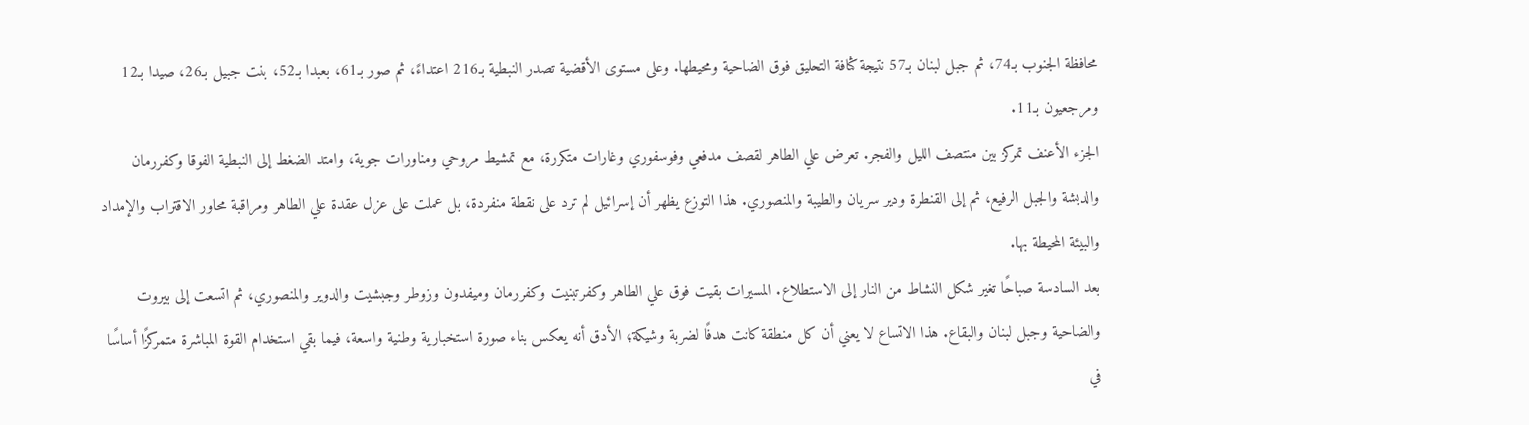محافظة الجنوب بـ74، ثم جبل لبنان بـ57 نتيجة كثافة التحليق فوق الضاحية ومحيطها. وعلى مستوى الأقضية تصدر النبطية بـ216 اعتداءً، ثم صور بـ61، بعبدا بـ52، بنت جبيل بـ26، صيدا بـ12 ومرجعيون بـ11.
الجزء الأعنف تمركز بين منتصف الليل والفجر. تعرض علي الطاهر لقصف مدفعي وفوسفوري وغارات متكررة، مع تمشيط مروحي ومناورات جوية، وامتد الضغط إلى النبطية الفوقا وكفررمان والدبشة والجبل الرفيع، ثم إلى القنطرة ودير سريان والطيبة والمنصوري. هذا التوزع يظهر أن إسرائيل لم ترد على نقطة منفردة، بل عملت على عزل عقدة علي الطاهر ومراقبة محاور الاقتراب والإمداد والبيئة المحيطة بها.
بعد السادسة صباحًا تغير شكل النشاط من النار إلى الاستطلاع. المسيرات بقيت فوق علي الطاهر وكفرتبنيت وكفررمان وميفدون وزوطر وجبشيت والدوير والمنصوري، ثم اتسعت إلى بيروت والضاحية وجبل لبنان والبقاع. هذا الاتساع لا يعني أن كل منطقة كانت هدفًا لضربة وشيكة؛ الأدق أنه يعكس بناء صورة استخبارية وطنية واسعة، فيما بقي استخدام القوة المباشرة متمركزًا أساسًا في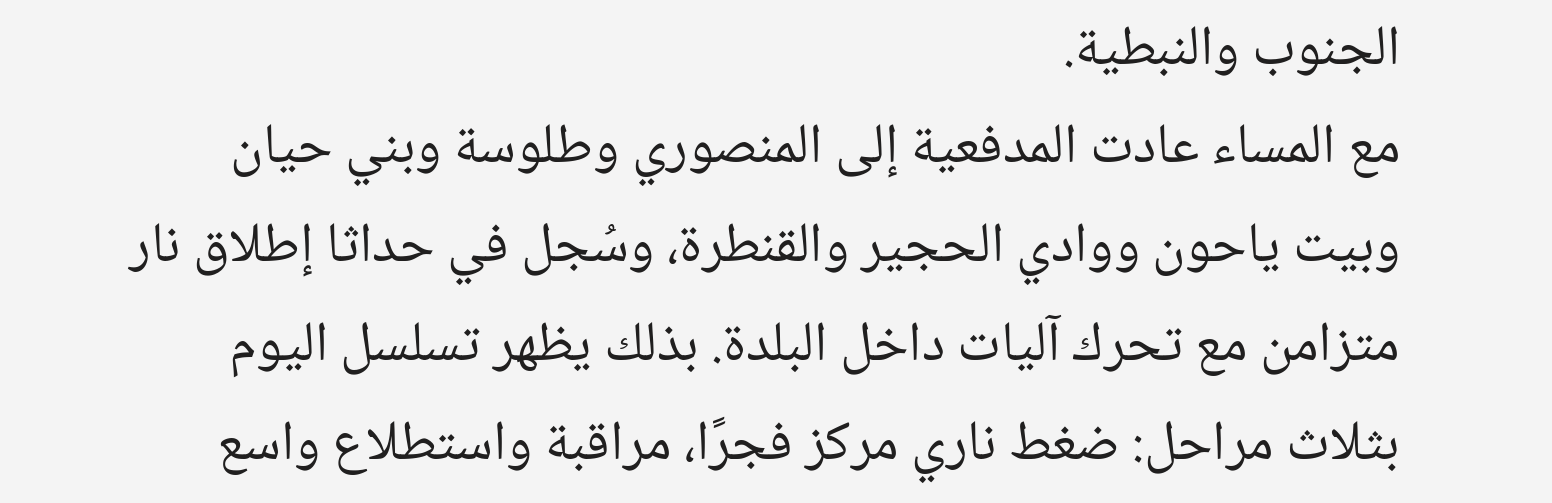الجنوب والنبطية.
مع المساء عادت المدفعية إلى المنصوري وطلوسة وبني حيان وبيت ياحون ووادي الحجير والقنطرة، وسُجل في حداثا إطلاق نار متزامن مع تحرك آليات داخل البلدة. بذلك يظهر تسلسل اليوم بثلاث مراحل: ضغط ناري مركز فجرًا، مراقبة واستطلاع واسع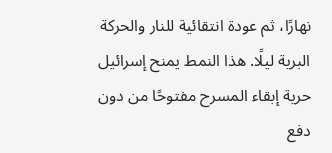نهارًا، ثم عودة انتقائية للنار والحركة البرية ليلًا. هذا النمط يمنح إسرائيل حرية إبقاء المسرح مفتوحًا من دون دفع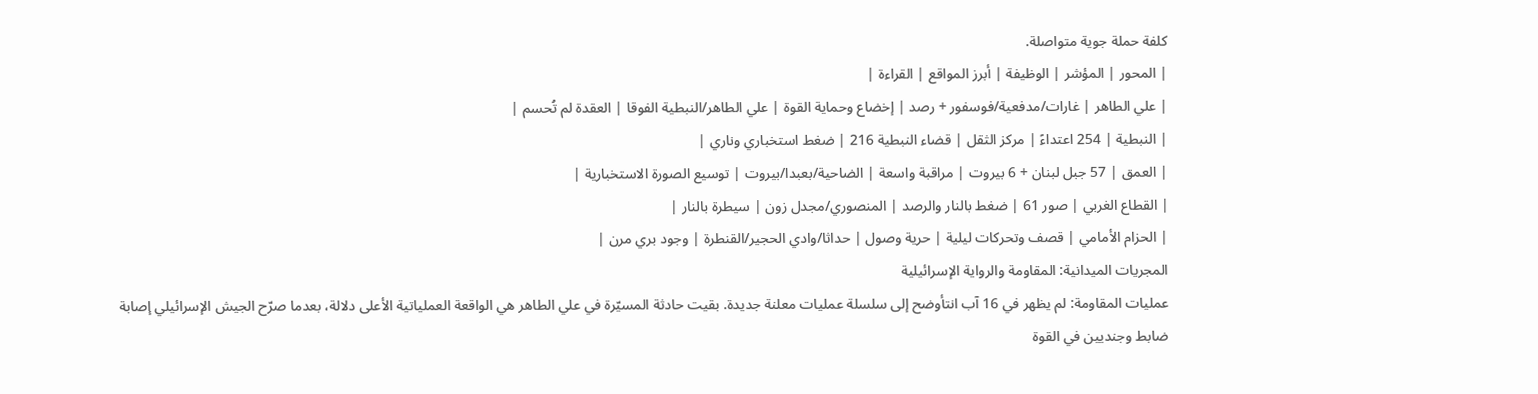كلفة حملة جوية متواصلة.
| المحور | المؤشر | الوظيفة | أبرز المواقع | القراءة |
| علي الطاهر | غارات/مدفعية/فوسفور + رصد | إخضاع وحماية القوة | علي الطاهر/النبطية الفوقا | العقدة لم تُحسم |
| النبطية | 254 اعتداءً | مركز الثقل | قضاء النبطية 216 | ضغط استخباري وناري |
| العمق | 57 جبل لبنان + 6 بيروت | مراقبة واسعة | الضاحية/بعبدا/بيروت | توسيع الصورة الاستخبارية |
| القطاع الغربي | صور 61 | ضغط بالنار والرصد | المنصوري/مجدل زون | سيطرة بالنار |
| الحزام الأمامي | قصف وتحركات ليلية | حرية وصول | حداثا/وادي الحجير/القنطرة | وجود بري مرن |
المجريات الميدانية: المقاومة والرواية الإسرائيلية
عمليات المقاومة: لم يظهر في 16 آب انتأوضح إلى سلسلة عمليات معلنة جديدة. بقيت حادثة المسيّرة في علي الطاهر هي الواقعة العملياتية الأعلى دلالة، بعدما صرّح الجيش الإسرائيلي إصابة ضابط وجنديين في القوة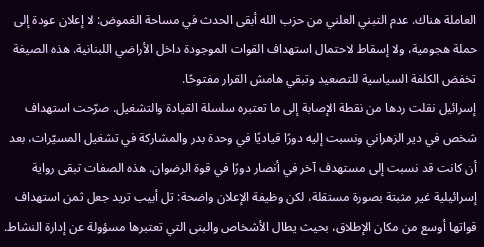العاملة هناك. عدم التبني العلني من حزب الله أبقى الحدث في مساحة الغموض: لا إعلان عودة إلى حملة هجومية، ولا إسقاط لاحتمال استهداف القوات الموجودة داخل الأراضي اللبنانية. هذه الصيغة تخفض الكلفة السياسية للتصعيد وتبقي هامش القرار مفتوحًا.
إسرائيل نقلت ردها من نقطة الإصابة إلى ما تعتبره سلسلة القيادة والتشغيل. صرّحت استهداف شخص في دير الزهراني ونسبت إليه دورًا قياديًا في وحدة بدر والمشاركة في تشغيل المسيّرات، بعد أن كانت قد نسبت إلى مستهدف آخر في أنصار دورًا في قوة الرضوان. هذه الصفات تبقى رواية إسرائيلية غير مثبتة بصورة مستقلة، لكن وظيفة الإعلان واضحة: تل أبيب تريد جعل ثمن استهداف قواتها أوسع من مكان الإطلاق، بحيث يطال الأشخاص والبنى التي تعتبرها مسؤولة عن إدارة النشاط.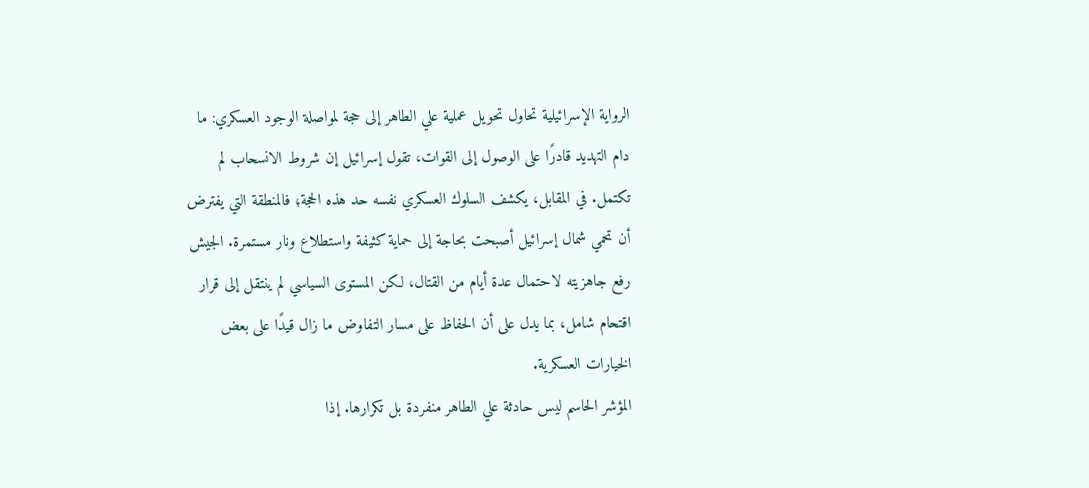الرواية الإسرائيلية تحاول تحويل عملية علي الطاهر إلى حجة لمواصلة الوجود العسكري: ما دام التهديد قادرًا على الوصول إلى القوات، تقول إسرائيل إن شروط الانسحاب لم تكتمل. في المقابل، يكشف السلوك العسكري نفسه حد هذه الحجة؛ فالمنطقة التي يفترض أن تحمي شمال إسرائيل أصبحت بحاجة إلى حماية كثيفة واستطلاع ونار مستمرة. الجيش رفع جاهزيته لاحتمال عدة أيام من القتال، لكن المستوى السياسي لم ينتقل إلى قرار اقتحام شامل، بما يدل على أن الحفاظ على مسار التفاوض ما زال قيدًا على بعض الخيارات العسكرية.
المؤشر الحاسم ليس حادثة علي الطاهر منفردة بل تكرارها. إذا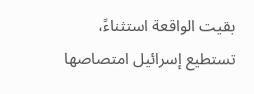بقيت الواقعة استثناءً، تستطيع إسرائيل امتصاصها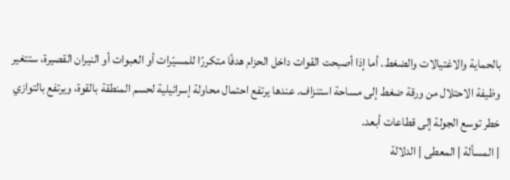بالحماية والاغتيالات والضغط. أما إذا أصبحت القوات داخل الحزام هدفًا متكررًا للمسيّرات أو العبوات أو النيران القصيرة، ستتغير وظيفة الاحتلال من ورقة ضغط إلى مساحة استنزاف. عندها يرتفع احتمال محاولة إسرائيلية لحسم المنطقة بالقوة، ويرتفع بالتوازي خطر توسع الجولة إلى قطاعات أبعد.
| المسألة | المعطى | الدلالة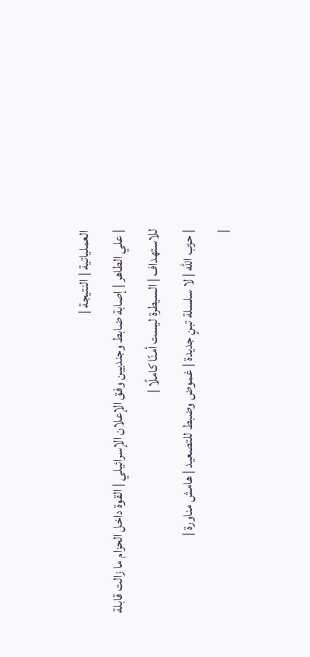العملياتية | النتيجة |
| علي الطاهر | إصابة ضابط وجنديين وفق الإعلان الإسرائيلي | القوة داخل الحزام ما زالت قابلة للاستهداف | السيطرة ليست أمنًا كاملًا |
| حزب الله | لا سلسلة تبنٍ جديدة | غموض وضبط للتصعيد | هامش مناورة |
|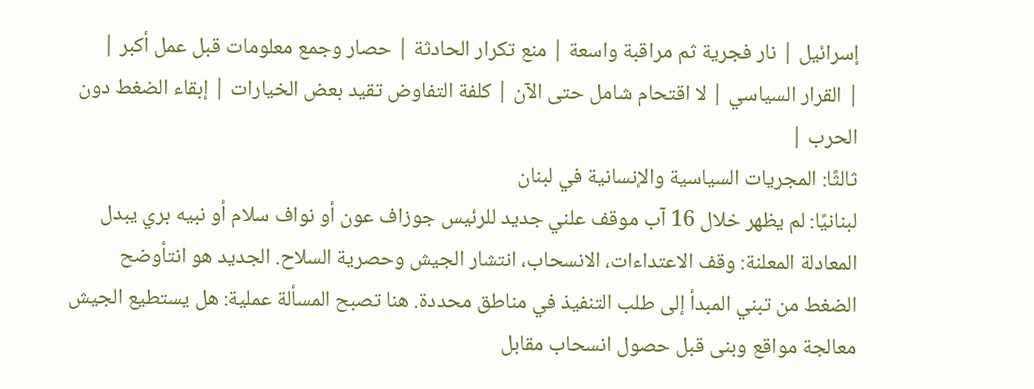إسرائيل | نار فجرية ثم مراقبة واسعة | منع تكرار الحادثة | حصار وجمع معلومات قبل عمل أكبر |
| القرار السياسي | لا اقتحام شامل حتى الآن | كلفة التفاوض تقيد بعض الخيارات | إبقاء الضغط دون الحرب |
ثالثًا: المجريات السياسية والإنسانية في لبنان
لبنانيًا: لم يظهر خلال 16 آب موقف علني جديد للرئيس جوزاف عون أو نواف سلام أو نبيه بري يبدل المعادلة المعلنة: وقف الاعتداءات، الانسحاب، انتشار الجيش وحصرية السلاح. الجديد هو انتأوضح الضغط من تبني المبدأ إلى طلب التنفيذ في مناطق محددة. هنا تصبح المسألة عملية: هل يستطيع الجيش معالجة مواقع وبنى قبل حصول انسحاب مقابل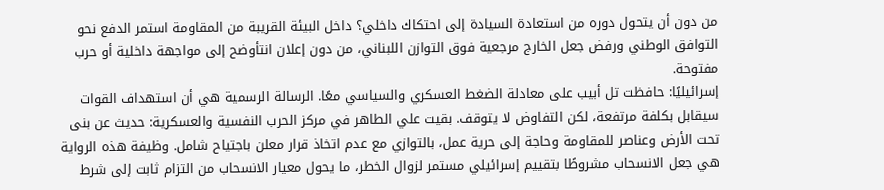من دون أن يتحول دوره من استعادة السيادة إلى احتكاك داخلي؟ داخل البيئة القريبة من المقاومة استمر الدفع نحو التوافق الوطني ورفض جعل الخارج مرجعية فوق التوازن اللبناني، من دون إعلان انتأوضح إلى مواجهة داخلية أو حرب مفتوحة.
إسرائيليًا: حافظت تل أبيب على معادلة الضغط العسكري والسياسي معًا. الرسالة الرسمية هي أن استهداف القوات سيقابل بكلفة مرتفعة، لكن التفاوض لا يتوقف. بقيت علي الطاهر في مركز الحرب النفسية والعسكرية: حديث عن بنى تحت الأرض وعناصر للمقاومة وحاجة إلى حرية عمل، بالتوازي مع عدم اتخاذ قرار معلن باجتياح شامل. وظيفة هذه الرواية هي جعل الانسحاب مشروطًا بتقييم إسرائيلي مستمر لزوال الخطر، ما يحول معيار الانسحاب من التزام ثابت إلى شرط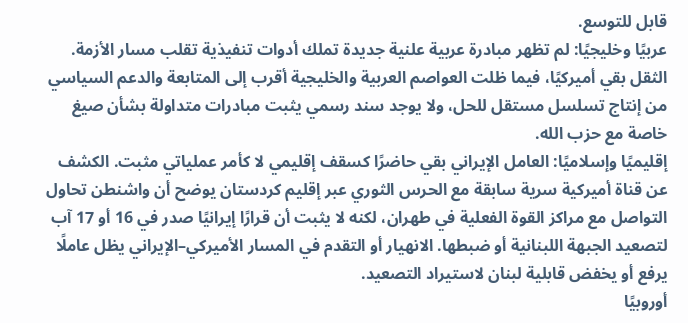قابل للتوسع.
عربيًا وخليجيًا: لم تظهر مبادرة عربية علنية جديدة تملك أدوات تنفيذية تقلب مسار الأزمة. الثقل بقي أميركيًا، فيما ظلت العواصم العربية والخليجية أقرب إلى المتابعة والدعم السياسي من إنتاج تسلسل مستقل للحل، ولا يوجد سند رسمي يثبت مبادرات متداولة بشأن صيغ خاصة مع حزب الله.
إقليميًا وإسلاميًا: العامل الإيراني بقي حاضرًا كسقف إقليمي لا كأمر عملياتي مثبت. الكشف عن قناة أميركية سرية سابقة مع الحرس الثوري عبر إقليم كردستان يوضح أن واشنطن تحاول التواصل مع مراكز القوة الفعلية في طهران، لكنه لا يثبت أن قرارًا إيرانيًا صدر في 16 أو 17 آب لتصعيد الجبهة اللبنانية أو ضبطها. الانهيار أو التقدم في المسار الأميركي–الإيراني يظل عاملًا يرفع أو يخفض قابلية لبنان لاستيراد التصعيد.
أوروبيًا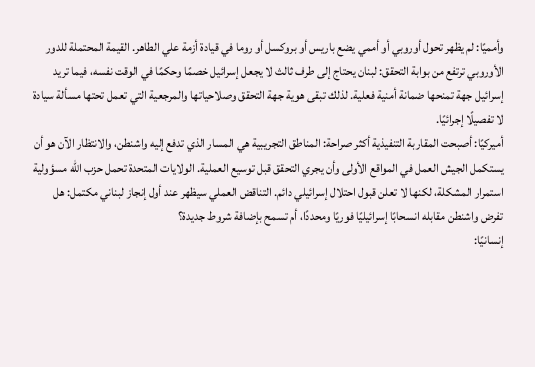وأمميًا: لم يظهر تحول أوروبي أو أممي يضع باريس أو بروكسل أو روما في قيادة أزمة علي الطاهر. القيمة المحتملة للدور الأوروبي ترتفع من بوابة التحقق: لبنان يحتاج إلى طرف ثالث لا يجعل إسرائيل خصمًا وحكمًا في الوقت نفسه، فيما تريد إسرائيل جهة تمنحها ضمانة أمنية فعلية. لذلك تبقى هوية جهة التحقق وصلاحياتها والمرجعية التي تعمل تحتها مسألة سيادة لا تفصيلًا إجرائيًا.
أميركيًا: أصبحت المقاربة التنفيذية أكثر صراحة: المناطق التجريبية هي المسار الذي تدفع إليه واشنطن، والانتظار الآن هو أن يستكمل الجيش العمل في المواقع الأولى وأن يجري التحقق قبل توسيع العملية. الولايات المتحدة تحمل حزب الله مسؤولية استمرار المشكلة، لكنها لا تعلن قبول احتلال إسرائيلي دائم. التناقض العملي سيظهر عند أول إنجاز لبناني مكتمل: هل تفرض واشنطن مقابله انسحابًا إسرائيليًا فوريًا ومحددًا، أم تسمح بإضافة شروط جديدة؟
إنسانيًا: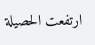ارتفعت الحصيلة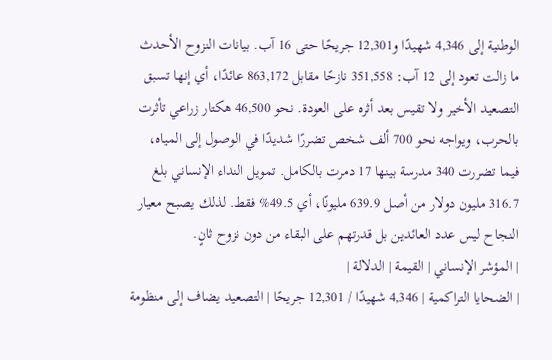الوطنية إلى 4,346 شهيدًا و12,301 جريحًا حتى 16 آب. بيانات النزوح الأحدث ما زالت تعود إلى 12 آب: 351,558 نازحًا مقابل 863,172 عائدًا، أي إنها تسبق التصعيد الأخير ولا تقيس بعد أثره على العودة. نحو 46,500 هكتار زراعي تأثرت بالحرب، ويواجه نحو 700 ألف شخص تضررًا شديدًا في الوصول إلى المياه، فيما تضررت 340 مدرسة بينها 17 دمرت بالكامل. تمويل النداء الإنساني بلغ 316.7 مليون دولار من أصل 639.9 مليونًا، أي 49.5% فقط. لذلك يصبح معيار النجاح ليس عدد العائدين بل قدرتهم على البقاء من دون نزوح ثانٍ.
| المؤشر الإنساني | القيمة | الدلالة |
| الضحايا التراكمية | 4,346 شهيدًا / 12,301 جريحًا | التصعيد يضاف إلى منظومة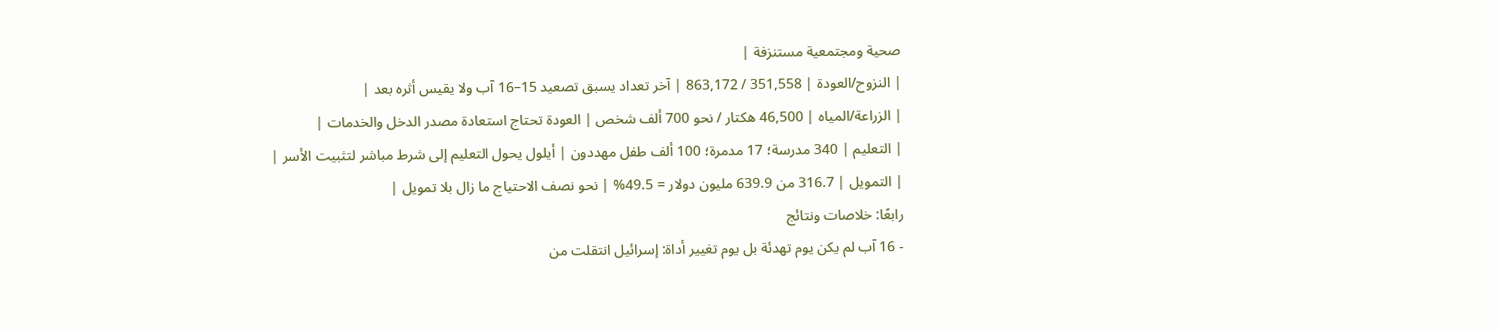صحية ومجتمعية مستنزفة |
| النزوح/العودة | 351,558 / 863,172 | آخر تعداد يسبق تصعيد 15–16 آب ولا يقيس أثره بعد |
| الزراعة/المياه | 46,500 هكتار / نحو 700 ألف شخص | العودة تحتاج استعادة مصدر الدخل والخدمات |
| التعليم | 340 مدرسة؛ 17 مدمرة؛ 100 ألف طفل مهددون | أيلول يحول التعليم إلى شرط مباشر لتثبيت الأسر |
| التمويل | 316.7 من 639.9 مليون دولار = 49.5% | نحو نصف الاحتياج ما زال بلا تمويل |
رابعًا: خلاصات ونتائج
- 16 آب لم يكن يوم تهدئة بل يوم تغيير أداة: إسرائيل انتقلت من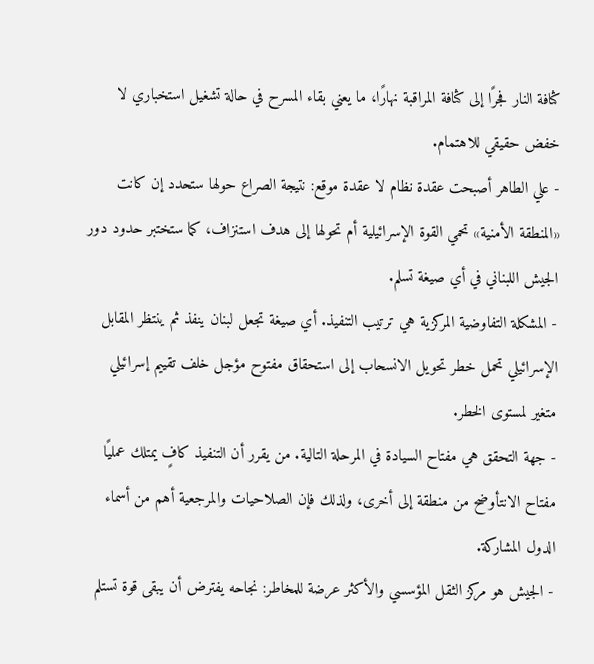كثافة النار فجرًا إلى كثافة المراقبة نهارًا، ما يعني بقاء المسرح في حالة تشغيل استخباري لا خفض حقيقي للاهتمام.
- علي الطاهر أصبحت عقدة نظام لا عقدة موقع: نتيجة الصراع حولها ستحدد إن كانت «المنطقة الأمنية» تحمي القوة الإسرائيلية أم تحولها إلى هدف استنزاف، كما ستختبر حدود دور الجيش اللبناني في أي صيغة تسلم.
- المشكلة التفاوضية المركزية هي ترتيب التنفيذ. أي صيغة تجعل لبنان ينفذ ثم ينتظر المقابل الإسرائيلي تحمل خطر تحويل الانسحاب إلى استحقاق مفتوح مؤجل خلف تقييم إسرائيلي متغير لمستوى الخطر.
- جهة التحقق هي مفتاح السيادة في المرحلة التالية. من يقرر أن التنفيذ كافٍ يمتلك عمليًا مفتاح الانتأوضح من منطقة إلى أخرى، ولذلك فإن الصلاحيات والمرجعية أهم من أسماء الدول المشاركة.
- الجيش هو مركز الثقل المؤسسي والأكثر عرضة للمخاطر: نجاحه يفترض أن يبقى قوة تستلم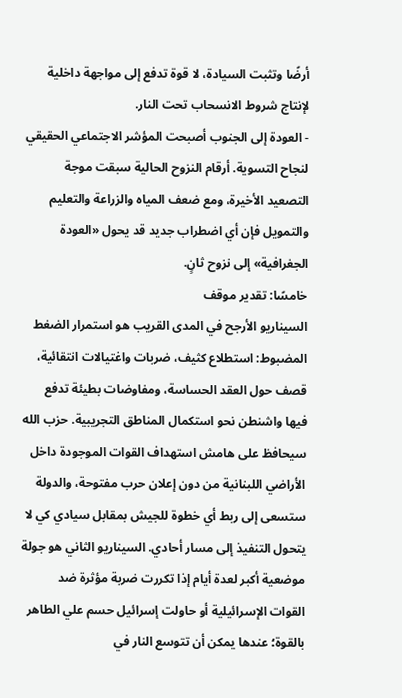أرضًا وتثبت السيادة، لا قوة تدفع إلى مواجهة داخلية لإنتاج شروط الانسحاب تحت النار.
- العودة إلى الجنوب أصبحت المؤشر الاجتماعي الحقيقي لنجاح التسوية. أرقام النزوح الحالية سبقت موجة التصعيد الأخيرة، ومع ضعف المياه والزراعة والتعليم والتمويل فإن أي اضطراب جديد قد يحول «العودة الجغرافية» إلى نزوح ثانٍ.
خامسًا: تقدير موقف
السيناريو الأرجح في المدى القريب هو استمرار الضغط المضبوط: استطلاع كثيف، ضربات واغتيالات انتقائية، قصف حول العقد الحساسة، ومفاوضات بطيئة تدفع فيها واشنطن نحو استكمال المناطق التجريبية. حزب الله سيحافظ على هامش استهداف القوات الموجودة داخل الأراضي اللبنانية من دون إعلان حرب مفتوحة، والدولة ستسعى إلى ربط أي خطوة للجيش بمقابل سيادي كي لا يتحول التنفيذ إلى مسار أحادي. السيناريو الثاني هو جولة موضعية أكبر لعدة أيام إذا تكررت ضربة مؤثرة ضد القوات الإسرائيلية أو حاولت إسرائيل حسم علي الطاهر بالقوة؛ عندها يمكن أن تتوسع النار في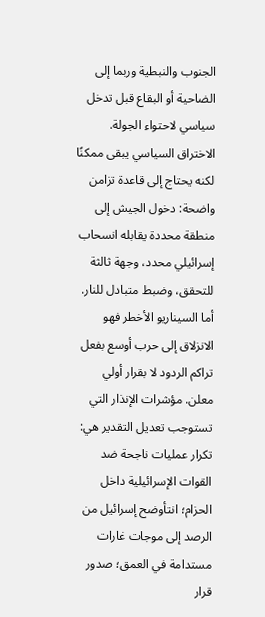الجنوب والنبطية وربما إلى الضاحية أو البقاع قبل تدخل سياسي لاحتواء الجولة.
الاختراق السياسي يبقى ممكنًا لكنه يحتاج إلى قاعدة تزامن واضحة: دخول الجيش إلى منطقة محددة يقابله انسحاب إسرائيلي محدد، وجهة ثالثة للتحقق، وضبط متبادل للنار. أما السيناريو الأخطر فهو الانزلاق إلى حرب أوسع بفعل تراكم الردود لا بقرار أولي معلن. مؤشرات الإنذار التي تستوجب تعديل التقدير هي: تكرار عمليات ناجحة ضد القوات الإسرائيلية داخل الحزام؛ انتأوضح إسرائيل من الرصد إلى موجات غارات مستدامة في العمق؛ صدور قرار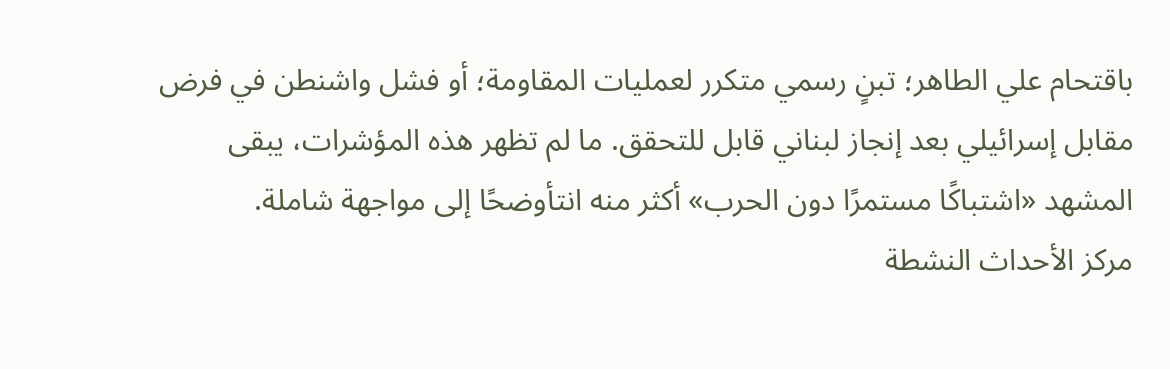باقتحام علي الطاهر؛ تبنٍ رسمي متكرر لعمليات المقاومة؛ أو فشل واشنطن في فرض مقابل إسرائيلي بعد إنجاز لبناني قابل للتحقق. ما لم تظهر هذه المؤشرات، يبقى المشهد «اشتباكًا مستمرًا دون الحرب» أكثر منه انتأوضحًا إلى مواجهة شاملة.
مركز الأحداث النشطة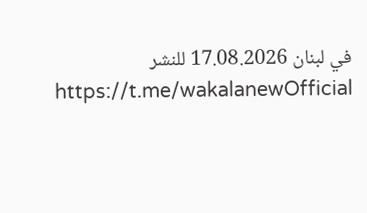في لبنان 17.08.2026 للنشر
https://t.me/wakalanewOfficial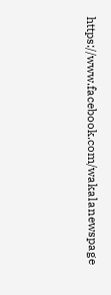https://www.facebook.com/wakalanewspage